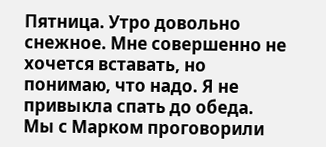Пятница. Утро довольно снежное. Мне совершенно не хочется вставать, но понимаю, что надо. Я не привыкла спать до обеда.
Мы с Марком проговорили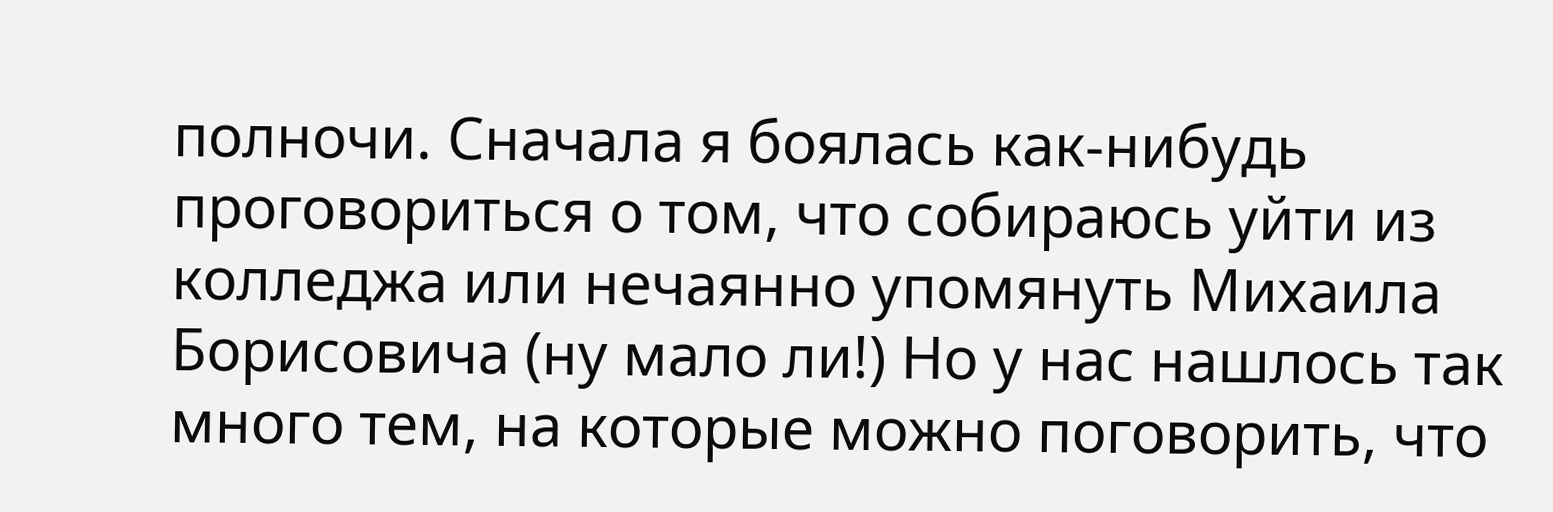полночи. Сначала я боялась как-нибудь проговориться о том, что собираюсь уйти из колледжа или нечаянно упомянуть Михаила Борисовича (ну мало ли!) Но у нас нашлось так много тем, на которые можно поговорить, что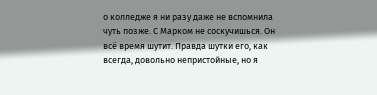о колледже я ни разу даже не вспомнила чуть позже. С Марком не соскучишься. Он всё время шутит. Правда шутки его, как всегда, довольно непристойные, но я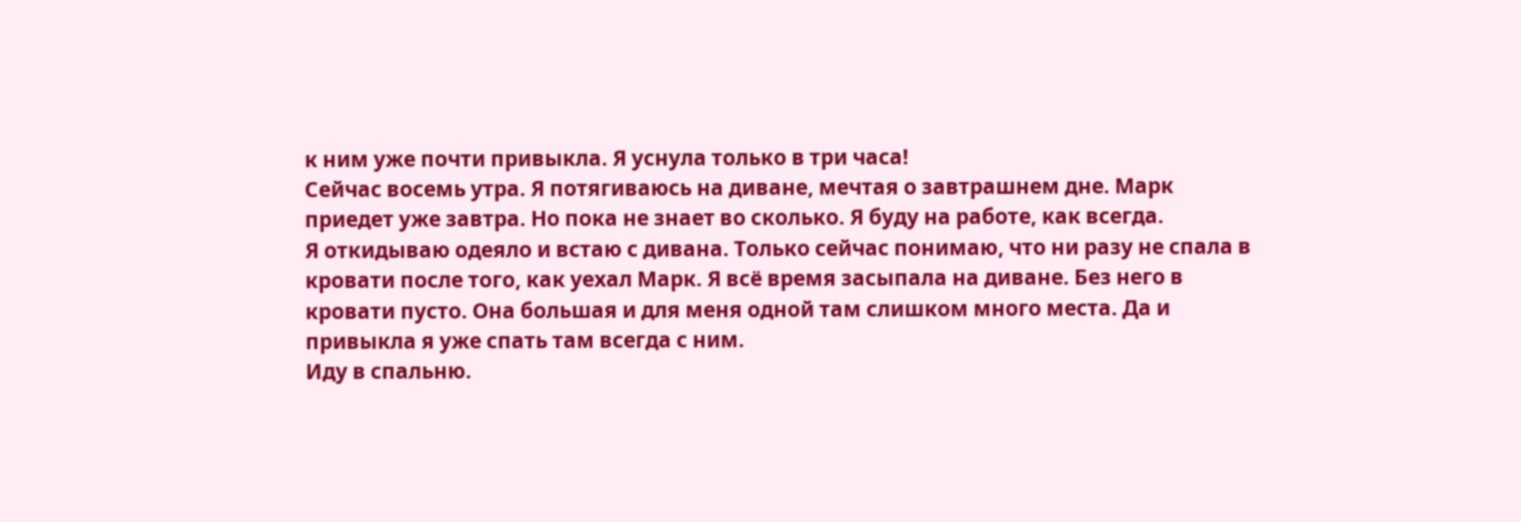к ним уже почти привыкла. Я уснула только в три часа!
Сейчас восемь утра. Я потягиваюсь на диване, мечтая о завтрашнем дне. Марк приедет уже завтра. Но пока не знает во сколько. Я буду на работе, как всегда.
Я откидываю одеяло и встаю с дивана. Только сейчас понимаю, что ни разу не спала в кровати после того, как уехал Марк. Я всё время засыпала на диване. Без него в кровати пусто. Она большая и для меня одной там слишком много места. Да и привыкла я уже спать там всегда с ним.
Иду в спальню.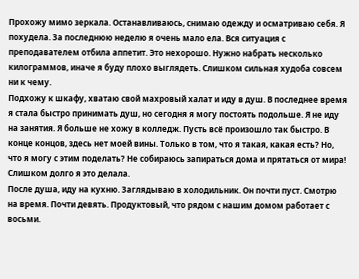Прохожу мимо зеркала. Останавливаюсь, снимаю одежду и осматриваю себя. Я похудела. За последнюю неделю я очень мало ела. Вся ситуация с преподавателем отбила аппетит. Это нехорошо. Нужно набрать несколько килограммов, иначе я буду плохо выглядеть. Слишком сильная худоба совсем ни к чему.
Подхожу к шкафу, хватаю свой махровый халат и иду в душ. В последнее время я стала быстро принимать душ, но сегодня я могу постоять подольше. Я не иду на занятия. Я больше не хожу в колледж. Пусть всё произошло так быстро. В конце концов, здесь нет моей вины. Только в том, что я такая, какая есть? Но, что я могу с этим поделать? Не собираюсь запираться дома и прятаться от мира! Слишком долго я это делала.
После душа, иду на кухню. Заглядываю в холодильник. Он почти пуст. Смотрю на время. Почти девять. Продуктовый, что рядом с нашим домом работает с восьми.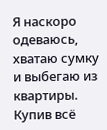Я наскоро одеваюсь, хватаю сумку и выбегаю из квартиры. Купив всё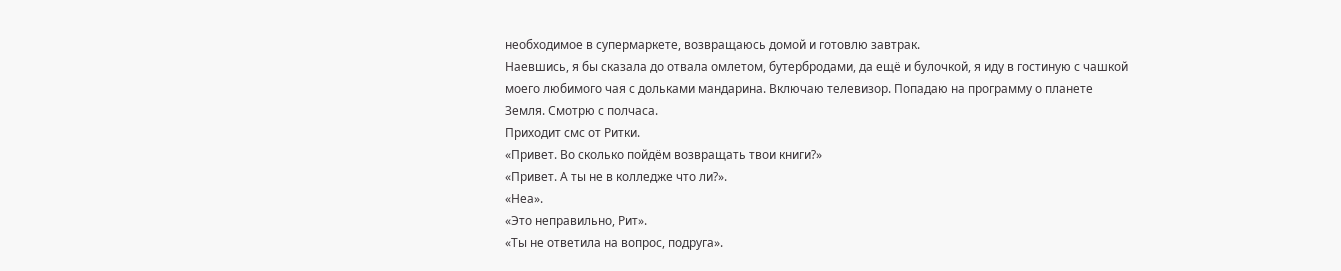необходимое в супермаркете, возвращаюсь домой и готовлю завтрак.
Наевшись, я бы сказала до отвала омлетом, бутербродами, да ещё и булочкой, я иду в гостиную с чашкой моего любимого чая с дольками мандарина. Включаю телевизор. Попадаю на программу о планете Земля. Смотрю с полчаса.
Приходит смс от Ритки.
«Привет. Во сколько пойдём возвращать твои книги?»
«Привет. А ты не в колледже что ли?».
«Неа».
«Это неправильно, Рит».
«Ты не ответила на вопрос, подруга».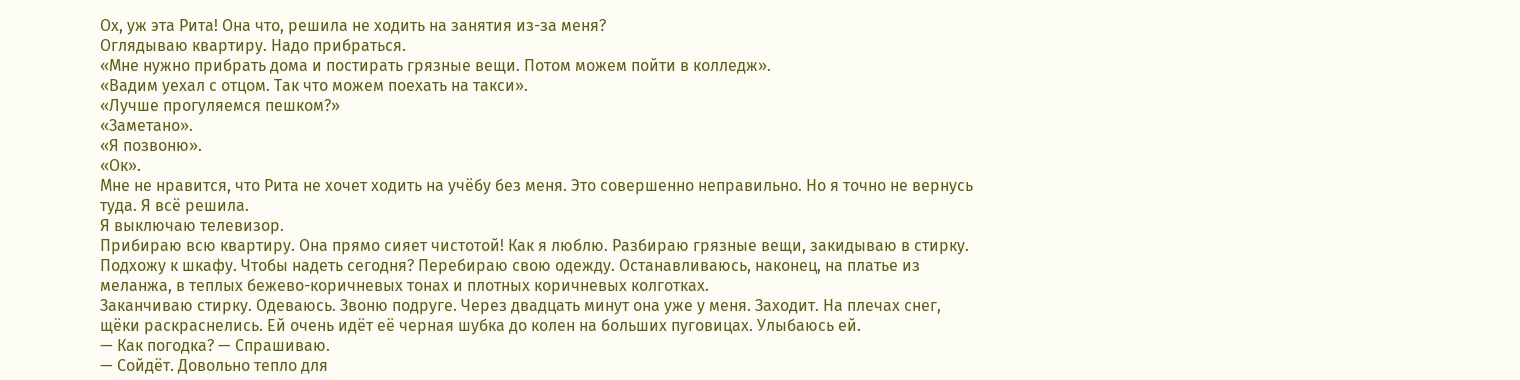Ох, уж эта Рита! Она что, решила не ходить на занятия из-за меня?
Оглядываю квартиру. Надо прибраться.
«Мне нужно прибрать дома и постирать грязные вещи. Потом можем пойти в колледж».
«Вадим уехал с отцом. Так что можем поехать на такси».
«Лучше прогуляемся пешком?»
«Заметано».
«Я позвоню».
«Ок».
Мне не нравится, что Рита не хочет ходить на учёбу без меня. Это совершенно неправильно. Но я точно не вернусь туда. Я всё решила.
Я выключаю телевизор.
Прибираю всю квартиру. Она прямо сияет чистотой! Как я люблю. Разбираю грязные вещи, закидываю в стирку.
Подхожу к шкафу. Чтобы надеть сегодня? Перебираю свою одежду. Останавливаюсь, наконец, на платье из меланжа, в теплых бежево-коричневых тонах и плотных коричневых колготках.
Заканчиваю стирку. Одеваюсь. Звоню подруге. Через двадцать минут она уже у меня. Заходит. На плечах снег, щёки раскраснелись. Ей очень идёт её черная шубка до колен на больших пуговицах. Улыбаюсь ей.
— Как погодка? — Спрашиваю.
— Сойдёт. Довольно тепло для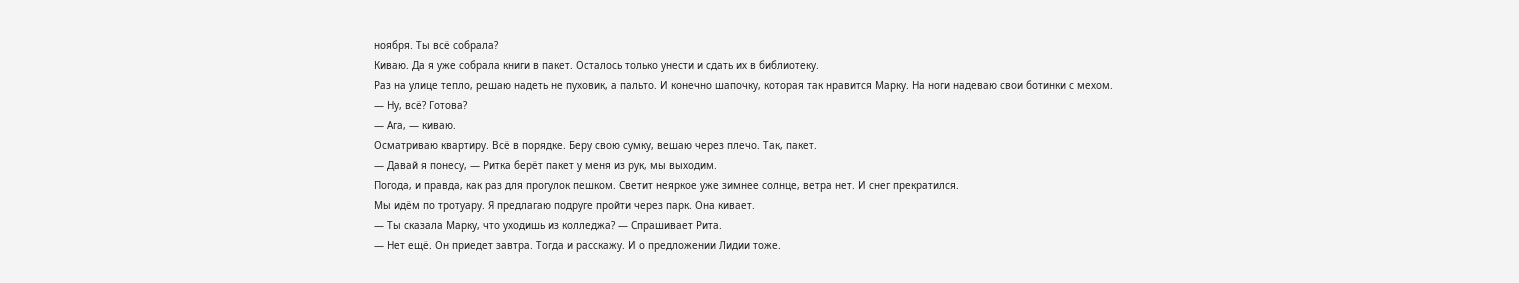ноября. Ты всё собрала?
Киваю. Да я уже собрала книги в пакет. Осталось только унести и сдать их в библиотеку.
Раз на улице тепло, решаю надеть не пуховик, а пальто. И конечно шапочку, которая так нравится Марку. На ноги надеваю свои ботинки с мехом.
— Ну, всё? Готова?
— Ага, — киваю.
Осматриваю квартиру. Всё в порядке. Беру свою сумку, вешаю через плечо. Так, пакет.
— Давай я понесу, — Ритка берёт пакет у меня из рук, мы выходим.
Погода, и правда, как раз для прогулок пешком. Светит неяркое уже зимнее солнце, ветра нет. И снег прекратился.
Мы идём по тротуару. Я предлагаю подруге пройти через парк. Она кивает.
— Ты сказала Марку, что уходишь из колледжа? — Спрашивает Рита.
— Нет ещё. Он приедет завтра. Тогда и расскажу. И о предложении Лидии тоже.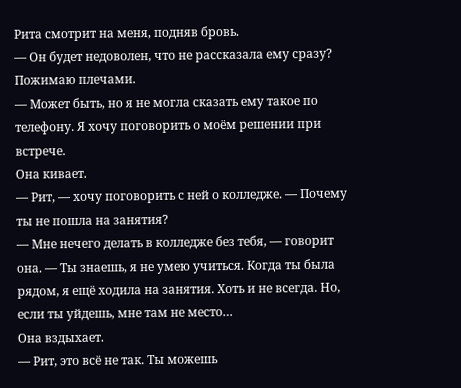Рита смотрит на меня, подняв бровь.
— Он будет недоволен, что не рассказала ему сразу?
Пожимаю плечами.
— Может быть, но я не могла сказать ему такое по телефону. Я хочу поговорить о моём решении при встрече.
Она кивает.
— Рит, — хочу поговорить с ней о колледже. — Почему ты не пошла на занятия?
— Мне нечего делать в колледже без тебя, — говорит она. — Ты знаешь, я не умею учиться. Когда ты была рядом, я ещё ходила на занятия. Хоть и не всегда. Но, если ты уйдешь, мне там не место…
Она вздыхает.
— Рит, это всё не так. Ты можешь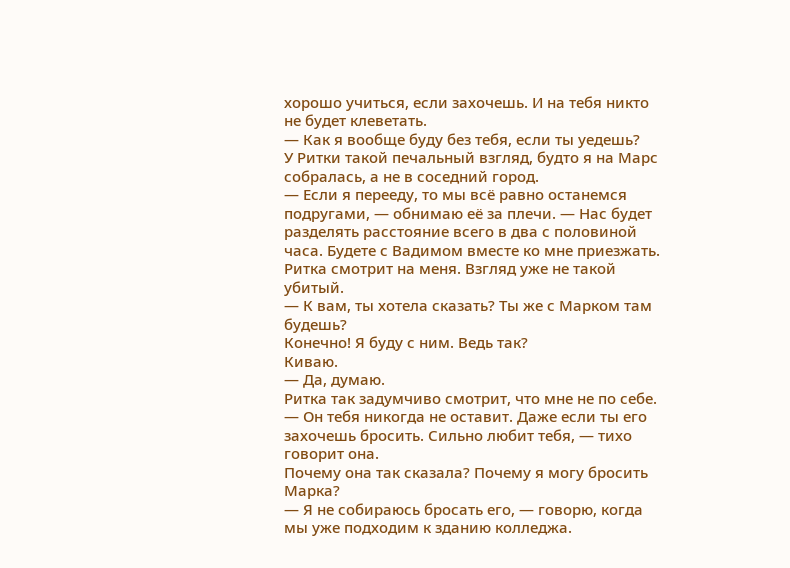хорошо учиться, если захочешь. И на тебя никто не будет клеветать.
— Как я вообще буду без тебя, если ты уедешь?
У Ритки такой печальный взгляд, будто я на Марс собралась, а не в соседний город.
— Если я перееду, то мы всё равно останемся подругами, — обнимаю её за плечи. — Нас будет разделять расстояние всего в два с половиной часа. Будете с Вадимом вместе ко мне приезжать.
Ритка смотрит на меня. Взгляд уже не такой убитый.
— К вам, ты хотела сказать? Ты же с Марком там будешь?
Конечно! Я буду с ним. Ведь так?
Киваю.
— Да, думаю.
Ритка так задумчиво смотрит, что мне не по себе.
— Он тебя никогда не оставит. Даже если ты его захочешь бросить. Сильно любит тебя, — тихо говорит она.
Почему она так сказала? Почему я могу бросить Марка?
— Я не собираюсь бросать его, — говорю, когда мы уже подходим к зданию колледжа.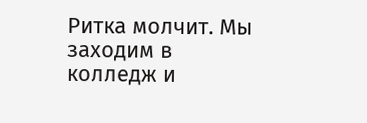Ритка молчит. Мы заходим в колледж и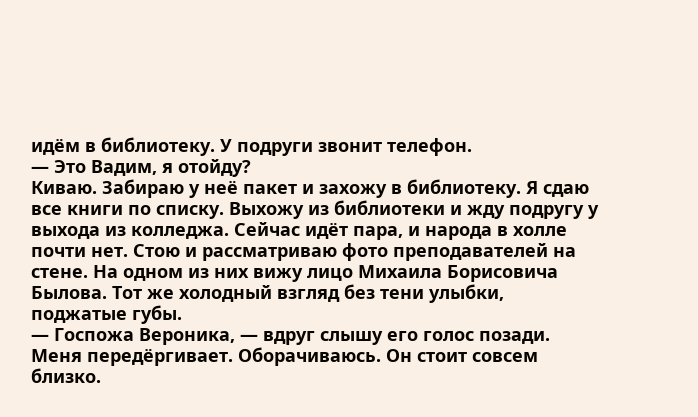идём в библиотеку. У подруги звонит телефон.
— Это Вадим, я отойду?
Киваю. Забираю у неё пакет и захожу в библиотеку. Я сдаю все книги по списку. Выхожу из библиотеки и жду подругу у выхода из колледжа. Сейчас идёт пара, и народа в холле почти нет. Стою и рассматриваю фото преподавателей на стене. На одном из них вижу лицо Михаила Борисовича Былова. Тот же холодный взгляд без тени улыбки, поджатые губы.
— Госпожа Вероника, — вдруг слышу его голос позади. Меня передёргивает. Оборачиваюсь. Он стоит совсем близко.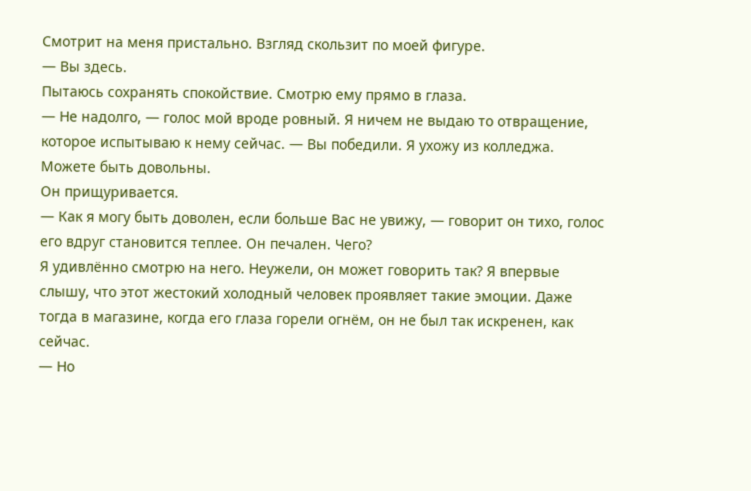Смотрит на меня пристально. Взгляд скользит по моей фигуре.
— Вы здесь.
Пытаюсь сохранять спокойствие. Смотрю ему прямо в глаза.
— Не надолго, — голос мой вроде ровный. Я ничем не выдаю то отвращение, которое испытываю к нему сейчас. — Вы победили. Я ухожу из колледжа. Можете быть довольны.
Он прищуривается.
— Как я могу быть доволен, если больше Вас не увижу, — говорит он тихо, голос его вдруг становится теплее. Он печален. Чего?
Я удивлённо смотрю на него. Неужели, он может говорить так? Я впервые слышу, что этот жестокий холодный человек проявляет такие эмоции. Даже тогда в магазине, когда его глаза горели огнём, он не был так искренен, как сейчас.
— Но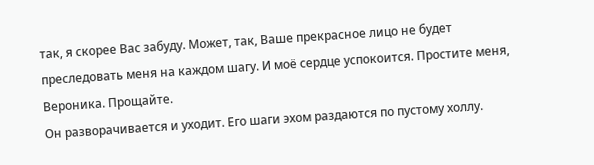так, я скорее Вас забуду. Может, так, Ваше прекрасное лицо не будет преследовать меня на каждом шагу. И моё сердце успокоится. Простите меня, Вероника. Прощайте.
Он разворачивается и уходит. Его шаги эхом раздаются по пустому холлу.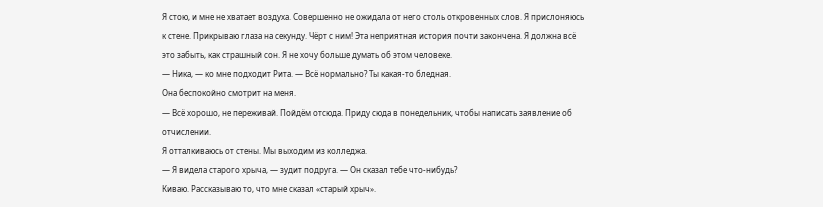Я стою, и мне не хватает воздуха. Совершенно не ожидала от него столь откровенных слов. Я прислоняюсь к стене. Прикрываю глаза на секунду. Чёрт с ним! Эта неприятная история почти закончена. Я должна всё это забыть, как страшный сон. Я не хочу больше думать об этом человеке.
— Ника, — ко мне подходит Рита. — Всё нормально? Ты какая-то бледная.
Она беспокойно смотрит на меня.
— Всё хорошо, не переживай. Пойдём отсюда. Приду сюда в понедельник, чтобы написать заявление об отчислении.
Я отталкиваюсь от стены. Мы выходим из колледжа.
— Я видела старого хрыча, — зудит подруга. — Он сказал тебе что-нибудь?
Киваю. Рассказываю то, что мне сказал «старый хрыч».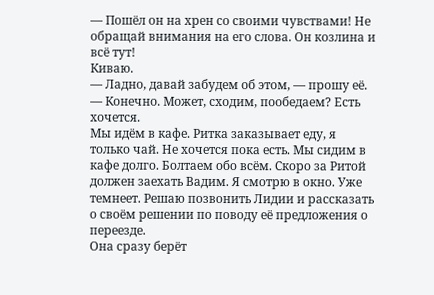— Пошёл он на хрен со своими чувствами! Не обращай внимания на его слова. Он козлина и всё тут!
Киваю.
— Ладно, давай забудем об этом, — прошу её.
— Конечно. Может, сходим, пообедаем? Есть хочется.
Мы идём в кафе. Ритка заказывает еду, я только чай. Не хочется пока есть. Мы сидим в кафе долго. Болтаем обо всём. Скоро за Ритой должен заехать Вадим. Я смотрю в окно. Уже темнеет. Решаю позвонить Лидии и рассказать о своём решении по поводу её предложения о переезде.
Она сразу берёт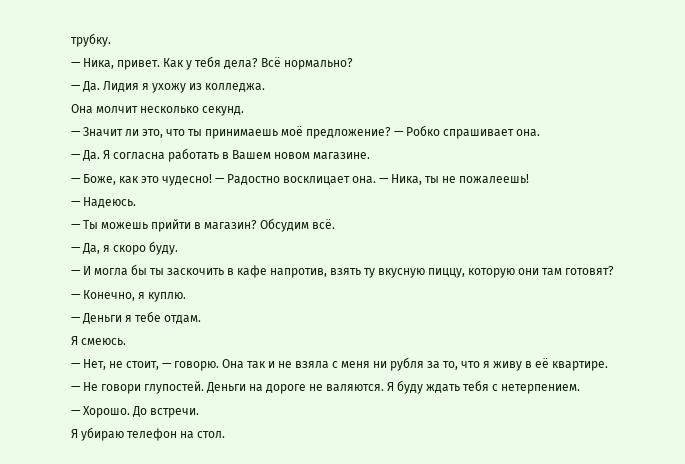трубку.
— Ника, привет. Как у тебя дела? Всё нормально?
— Да. Лидия я ухожу из колледжа.
Она молчит несколько секунд.
— Значит ли это, что ты принимаешь моё предложение? — Робко спрашивает она.
— Да. Я согласна работать в Вашем новом магазине.
— Боже, как это чудесно! — Радостно восклицает она. — Ника, ты не пожалеешь!
— Надеюсь.
— Ты можешь прийти в магазин? Обсудим всё.
— Да, я скоро буду.
— И могла бы ты заскочить в кафе напротив, взять ту вкусную пиццу, которую они там готовят?
— Конечно, я куплю.
— Деньги я тебе отдам.
Я смеюсь.
— Нет, не стоит, — говорю. Она так и не взяла с меня ни рубля за то, что я живу в её квартире.
— Не говори глупостей. Деньги на дороге не валяются. Я буду ждать тебя с нетерпением.
— Хорошо. До встречи.
Я убираю телефон на стол.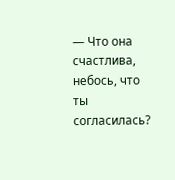— Что она счастлива, небось, что ты согласилась?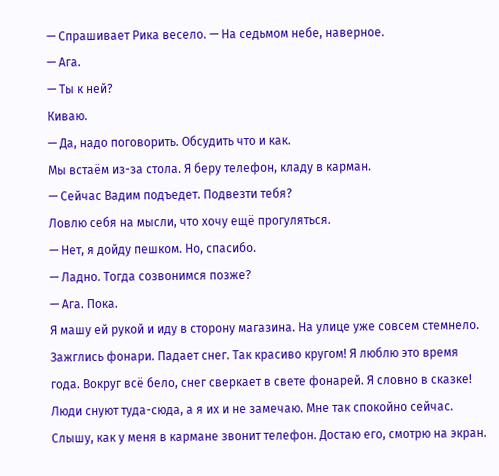— Спрашивает Рика весело. — На седьмом небе, наверное.
— Ага.
— Ты к ней?
Киваю.
— Да, надо поговорить. Обсудить что и как.
Мы встаём из-за стола. Я беру телефон, кладу в карман.
— Сейчас Вадим подъедет. Подвезти тебя?
Ловлю себя на мысли, что хочу ещё прогуляться.
— Нет, я дойду пешком. Но, спасибо.
— Ладно. Тогда созвонимся позже?
— Ага. Пока.
Я машу ей рукой и иду в сторону магазина. На улице уже совсем стемнело. Зажглись фонари. Падает снег. Так красиво кругом! Я люблю это время года. Вокруг всё бело, снег сверкает в свете фонарей. Я словно в сказке! Люди снуют туда-сюда, а я их и не замечаю. Мне так спокойно сейчас.
Слышу, как у меня в кармане звонит телефон. Достаю его, смотрю на экран.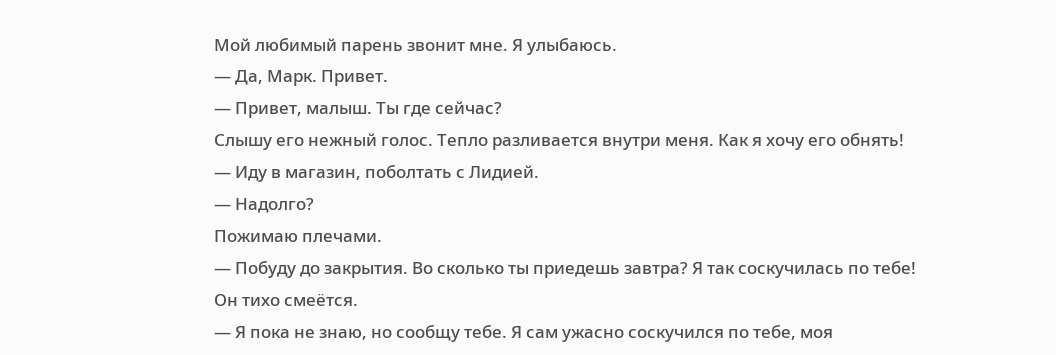Мой любимый парень звонит мне. Я улыбаюсь.
— Да, Марк. Привет.
— Привет, малыш. Ты где сейчас?
Слышу его нежный голос. Тепло разливается внутри меня. Как я хочу его обнять!
— Иду в магазин, поболтать с Лидией.
— Надолго?
Пожимаю плечами.
— Побуду до закрытия. Во сколько ты приедешь завтра? Я так соскучилась по тебе!
Он тихо смеётся.
— Я пока не знаю, но сообщу тебе. Я сам ужасно соскучился по тебе, моя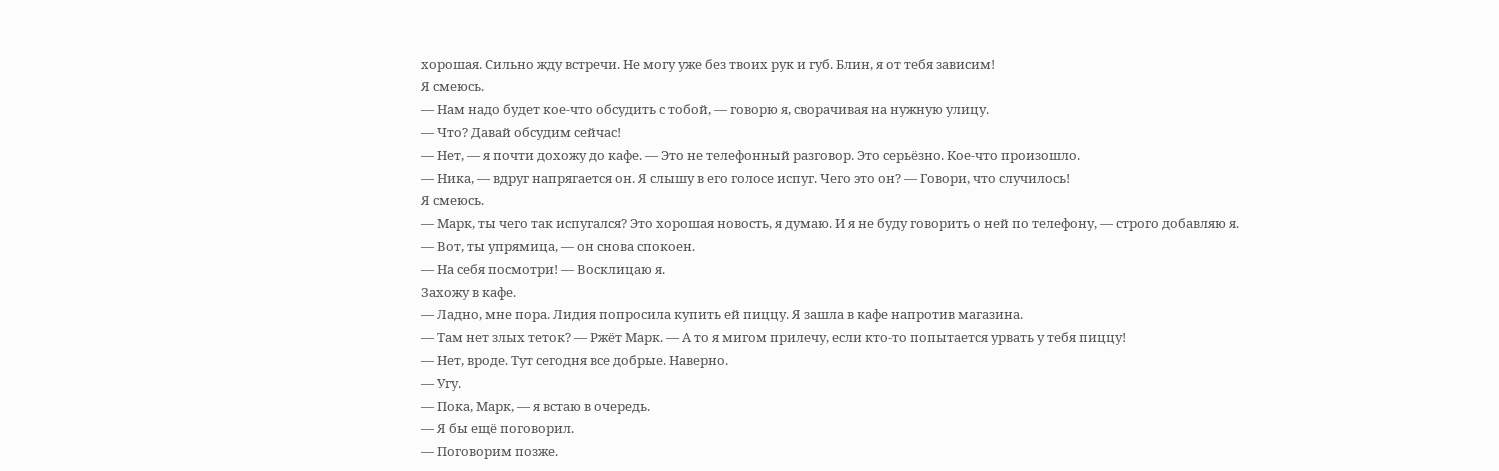хорошая. Сильно жду встречи. Не могу уже без твоих рук и губ. Блин, я от тебя зависим!
Я смеюсь.
— Нам надо будет кое-что обсудить с тобой, — говорю я, сворачивая на нужную улицу.
— Что? Давай обсудим сейчас!
— Нет, — я почти дохожу до кафе. — Это не телефонный разговор. Это серьёзно. Кое-что произошло.
— Ника, — вдруг напрягается он. Я слышу в его голосе испуг. Чего это он? — Говори, что случилось!
Я смеюсь.
— Марк, ты чего так испугался? Это хорошая новость, я думаю. И я не буду говорить о ней по телефону, — строго добавляю я.
— Вот, ты упрямица, — он снова спокоен.
— На себя посмотри! — Восклицаю я.
Захожу в кафе.
— Ладно, мне пора. Лидия попросила купить ей пиццу. Я зашла в кафе напротив магазина.
— Там нет злых теток? — Ржёт Марк. — А то я мигом прилечу, если кто-то попытается урвать у тебя пиццу!
— Нет, вроде. Тут сегодня все добрые. Наверно.
— Угу.
— Пока, Марк, — я встаю в очередь.
— Я бы ещё поговорил.
— Поговорим позже.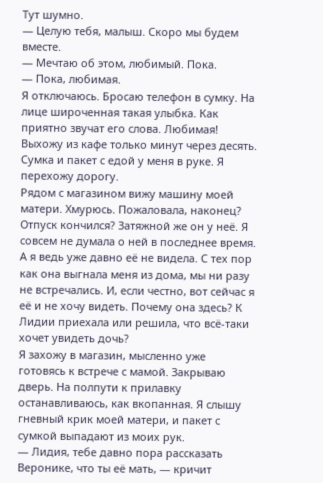Тут шумно.
— Целую тебя, малыш. Скоро мы будем вместе.
— Мечтаю об этом, любимый. Пока.
— Пока, любимая.
Я отключаюсь. Бросаю телефон в сумку. На лице широченная такая улыбка. Как приятно звучат его слова. Любимая!
Выхожу из кафе только минут через десять. Сумка и пакет с едой у меня в руке. Я перехожу дорогу.
Рядом с магазином вижу машину моей матери. Хмурюсь. Пожаловала, наконец? Отпуск кончился? Затяжной же он у неё. Я совсем не думала о ней в последнее время. А я ведь уже давно её не видела. С тех пор как она выгнала меня из дома, мы ни разу не встречались. И, если честно, вот сейчас я её и не хочу видеть. Почему она здесь? К Лидии приехала или решила, что всё-таки хочет увидеть дочь?
Я захожу в магазин, мысленно уже готовясь к встрече с мамой. Закрываю дверь. На полпути к прилавку останавливаюсь, как вкопанная. Я слышу гневный крик моей матери, и пакет с сумкой выпадают из моих рук.
— Лидия, тебе давно пора рассказать Веронике, что ты её мать, — кричит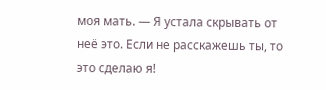моя мать. — Я устала скрывать от неё это. Если не расскажешь ты, то это сделаю я!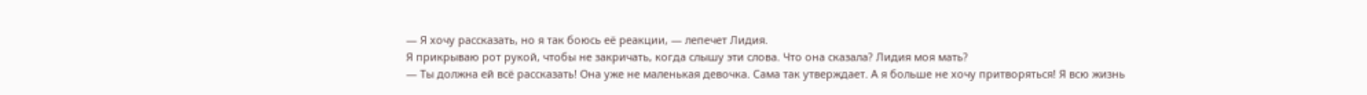— Я хочу рассказать, но я так боюсь её реакции, — лепечет Лидия.
Я прикрываю рот рукой, чтобы не закричать, когда слышу эти слова. Что она сказала? Лидия моя мать?
— Ты должна ей всё рассказать! Она уже не маленькая девочка. Сама так утверждает. А я больше не хочу притворяться! Я всю жизнь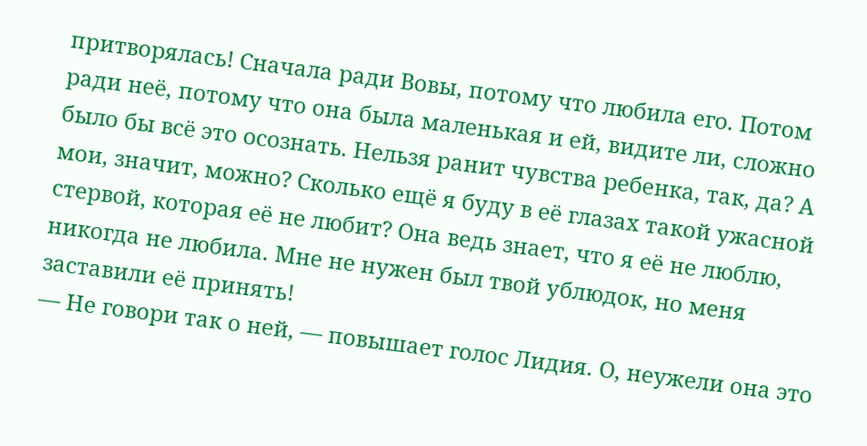притворялась! Сначала ради Вовы, потому что любила его. Потом ради неё, потому что она была маленькая и ей, видите ли, сложно было бы всё это осознать. Нельзя ранит чувства ребенка, так, да? А мои, значит, можно? Сколько ещё я буду в её глазах такой ужасной стервой, которая её не любит? Она ведь знает, что я её не люблю, никогда не любила. Мне не нужен был твой ублюдок, но меня заставили её принять!
— Не говори так о ней, — повышает голос Лидия. О, неужели она это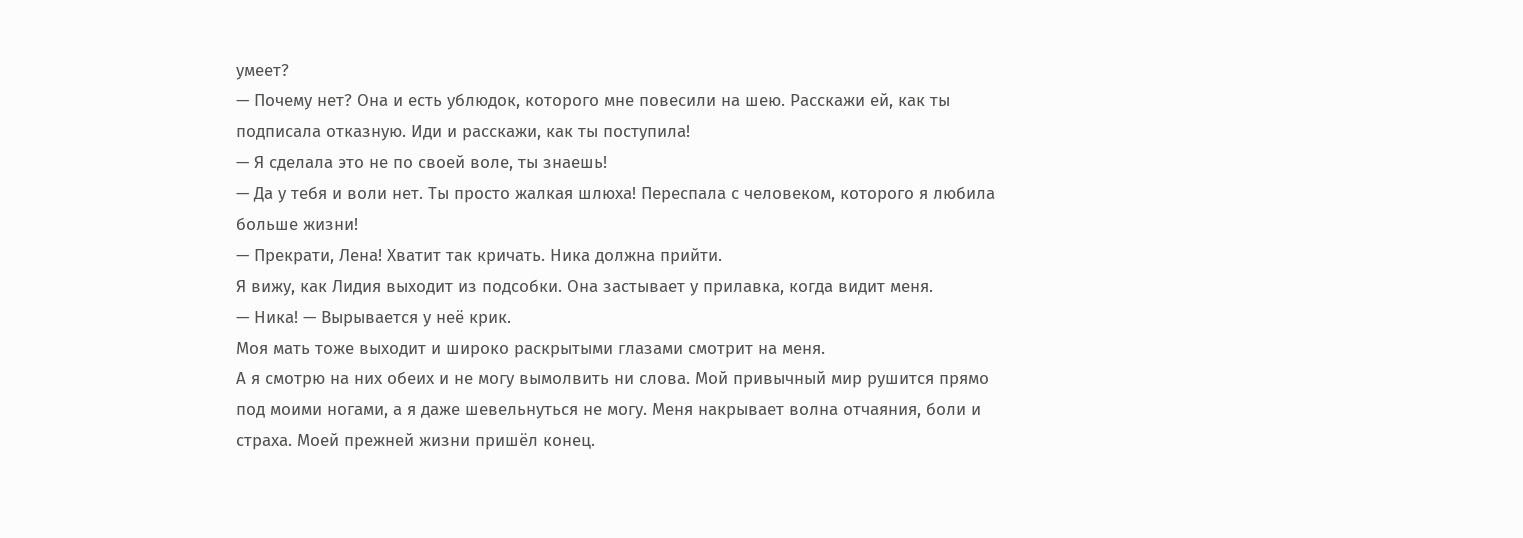умеет?
— Почему нет? Она и есть ублюдок, которого мне повесили на шею. Расскажи ей, как ты подписала отказную. Иди и расскажи, как ты поступила!
— Я сделала это не по своей воле, ты знаешь!
— Да у тебя и воли нет. Ты просто жалкая шлюха! Переспала с человеком, которого я любила больше жизни!
— Прекрати, Лена! Хватит так кричать. Ника должна прийти.
Я вижу, как Лидия выходит из подсобки. Она застывает у прилавка, когда видит меня.
— Ника! — Вырывается у неё крик.
Моя мать тоже выходит и широко раскрытыми глазами смотрит на меня.
А я смотрю на них обеих и не могу вымолвить ни слова. Мой привычный мир рушится прямо под моими ногами, а я даже шевельнуться не могу. Меня накрывает волна отчаяния, боли и страха. Моей прежней жизни пришёл конец.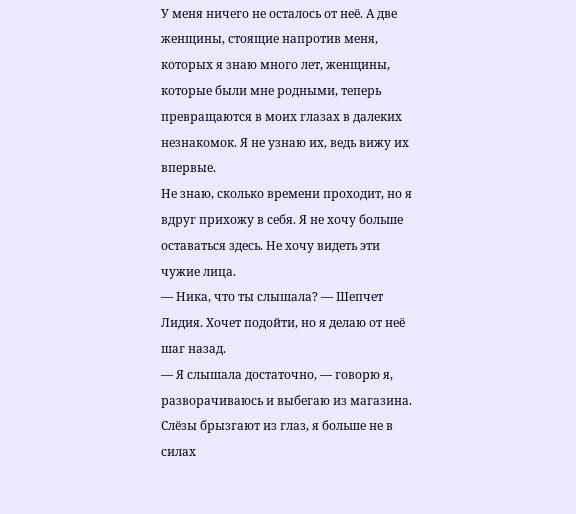У меня ничего не осталось от неё. А две женщины, стоящие напротив меня, которых я знаю много лет, женщины, которые были мне родными, теперь превращаются в моих глазах в далеких незнакомок. Я не узнаю их, ведь вижу их впервые.
Не знаю, сколько времени проходит, но я вдруг прихожу в себя. Я не хочу больше оставаться здесь. Не хочу видеть эти чужие лица.
— Ника, что ты слышала? — Шепчет Лидия. Хочет подойти, но я делаю от неё шаг назад.
— Я слышала достаточно, — говорю я, разворачиваюсь и выбегаю из магазина. Слёзы брызгают из глаз, я больше не в силах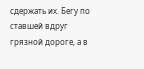сдержать их. Бегу по ставшей вдруг грязной дороге, а в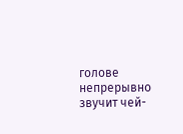голове непрерывно звучит чей-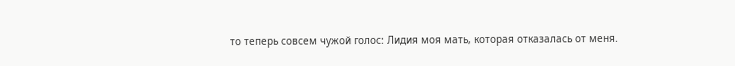то теперь совсем чужой голос: Лидия моя мать, которая отказалась от меня.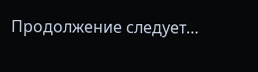Продолжение следует…